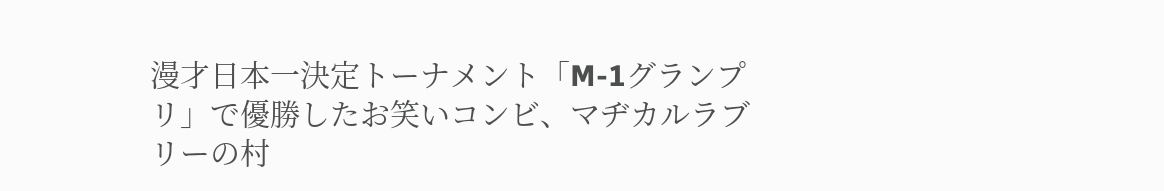漫才日本一決定トーナメント「M-1グランプリ」で優勝したお笑いコンビ、マヂカルラブリーの村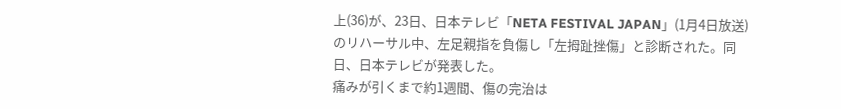上(36)が、23日、日本テレビ「NETA FESTIVAL JAPAN」(1月4日放送)のリハーサル中、左足親指を負傷し「左拇趾挫傷」と診断された。同日、日本テレビが発表した。
痛みが引くまで約1週間、傷の完治は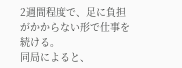2週間程度で、足に負担がかからない形で仕事を続ける。
同局によると、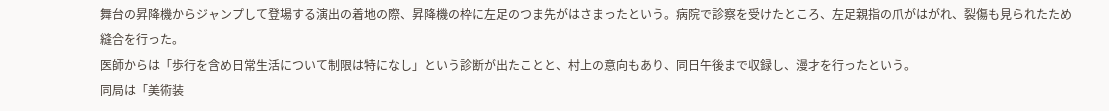舞台の昇降機からジャンプして登場する演出の着地の際、昇降機の枠に左足のつま先がはさまったという。病院で診察を受けたところ、左足親指の爪がはがれ、裂傷も見られたため縫合を行った。
医師からは「歩行を含め日常生活について制限は特になし」という診断が出たことと、村上の意向もあり、同日午後まで収録し、漫才を行ったという。
同局は「美術装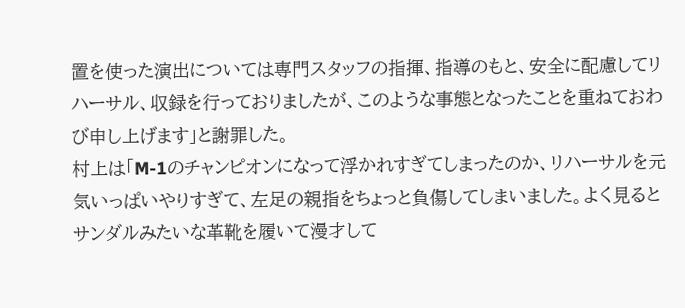置を使った演出については専門スタッフの指揮、指導のもと、安全に配慮してリハーサル、収録を行っておりましたが、このような事態となったことを重ねておわび申し上げます」と謝罪した。
村上は「M-1のチャンピオンになって浮かれすぎてしまったのか、リハーサルを元気いっぱいやりすぎて、左足の親指をちょっと負傷してしまいました。よく見るとサンダルみたいな革靴を履いて漫才して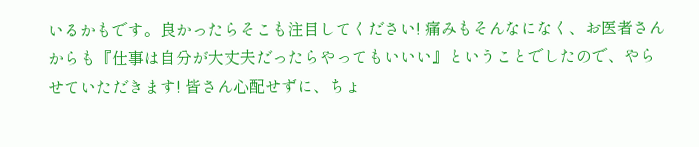いるかもです。良かったらそこも注目してください! 痛みもそんなになく、お医者さんからも『仕事は自分が大丈夫だったらやってもいいい』ということでしたので、やらせていただきます! 皆さん心配せずに、ちょ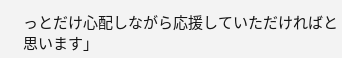っとだけ心配しながら応援していただければと思います」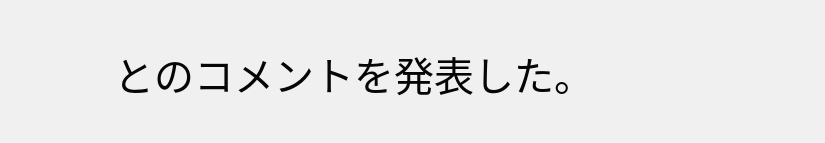とのコメントを発表した。